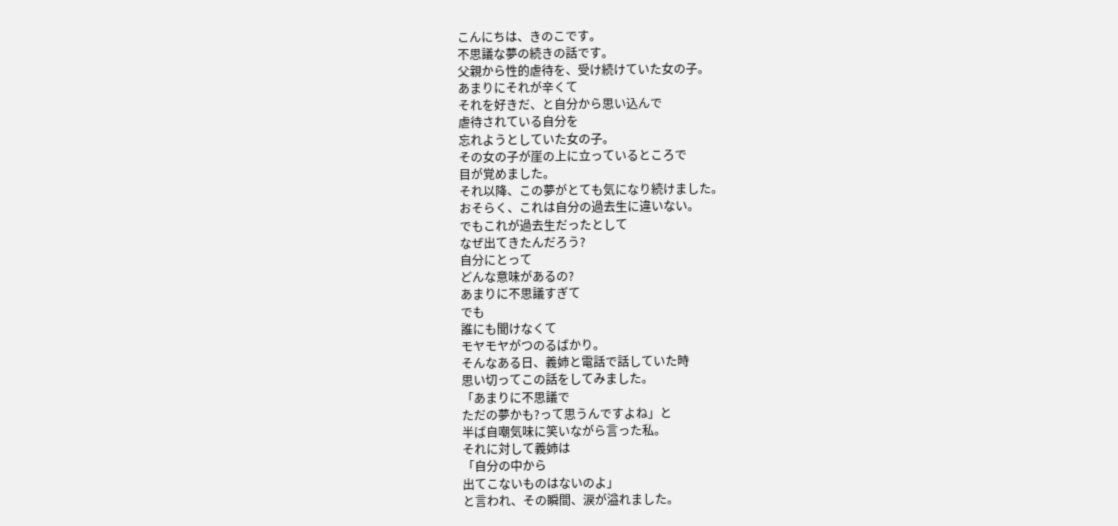こんにちは、きのこです。
不思議な夢の続きの話です。
父親から性的虐待を、受け続けていた女の子。
あまりにそれが辛くて
それを好きだ、と自分から思い込んで
虐待されている自分を
忘れようとしていた女の子。
その女の子が崖の上に立っているところで
目が覚めました。
それ以降、この夢がとても気になり続けました。
おそらく、これは自分の過去生に違いない。
でもこれが過去生だったとして
なぜ出てきたんだろう?
自分にとって
どんな意味があるの?
あまりに不思議すぎて
でも
誰にも聞けなくて
モヤモヤがつのるばかり。
そんなある日、義姉と電話で話していた時
思い切ってこの話をしてみました。
「あまりに不思議で
ただの夢かも?って思うんですよね」と
半ば自嘲気味に笑いながら言った私。
それに対して義姉は
「自分の中から
出てこないものはないのよ」
と言われ、その瞬間、涙が溢れました。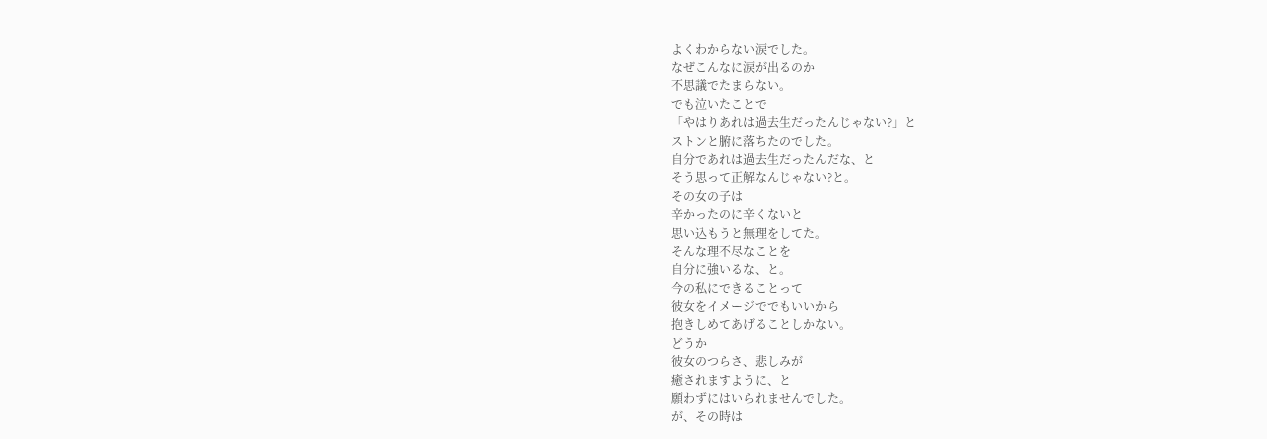よくわからない涙でした。
なぜこんなに涙が出るのか
不思議でたまらない。
でも泣いたことで
「やはりあれは過去生だったんじゃない?」と
ストンと腑に落ちたのでした。
自分であれは過去生だったんだな、と
そう思って正解なんじゃない?と。
その女の子は
辛かったのに辛くないと
思い込もうと無理をしてた。
そんな理不尽なことを
自分に強いるな、と。
今の私にできることって
彼女をイメージででもいいから
抱きしめてあげることしかない。
どうか
彼女のつらさ、悲しみが
癒されますように、と
願わずにはいられませんでした。
が、その時は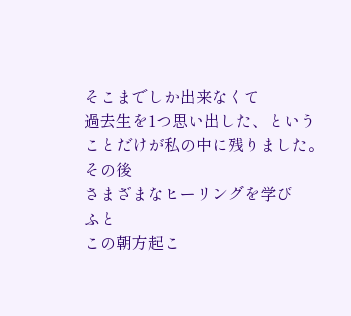そこまでしか出来なくて
過去生を1つ思い出した、という
ことだけが私の中に残りました。
その後
さまざまなヒーリングを学び
ふと
この朝方起こ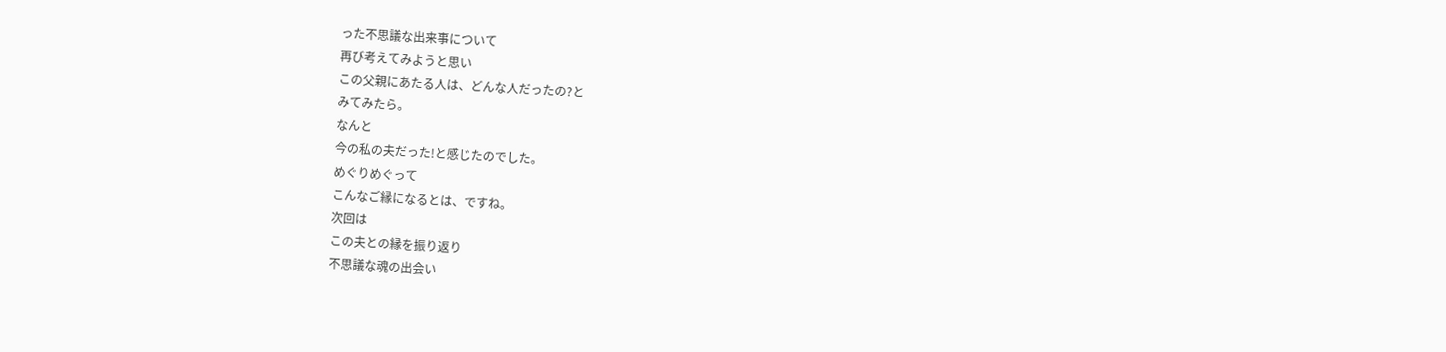った不思議な出来事について
再び考えてみようと思い
この父親にあたる人は、どんな人だったの?と
みてみたら。
なんと
今の私の夫だった!と感じたのでした。
めぐりめぐって
こんなご縁になるとは、ですね。
次回は
この夫との縁を振り返り
不思議な魂の出会い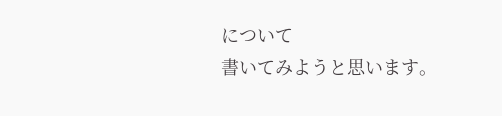について
書いてみようと思います。